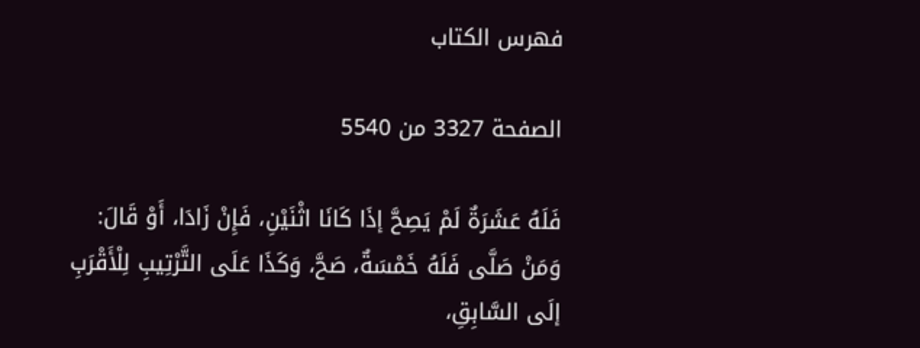فهرس الكتاب

الصفحة 3327 من 5540

فَلَهُ عَشَرَةٌ لَمْ يَصِحَّ إذَا كَانَا اثْنَيْنِ، فَإِنْ زَادَا، أَوْ قَالَ: وَمَنْ صَلَّى فَلَهُ خَمْسَةٌ، صَحَّ، وَكَذَا عَلَى التَّرْتِيبِ لِلْأَقْرَبِ إلَى السَّابِقِ،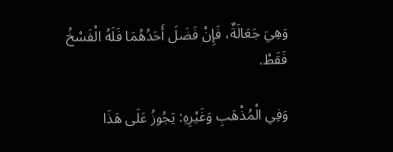وَهِيَ جَعَالَةٌ، فَإِنْ فَضَلَ أَحَدُهُمَا فَلَهُ الْفَسْخُ فَقَطْ.

وَفِي الْمُذْهَبِ وَغَيْرِهِ: يَجُوزُ عَلَى هَذَا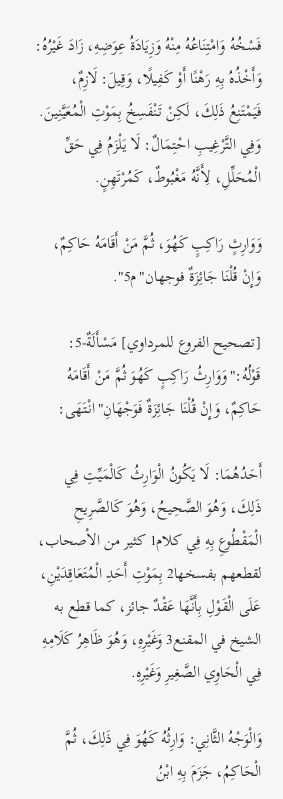فَسْخُهُ وَامْتِنَاعُهُ مِنْهُ وَزِيَادَةُ عِوَضِهِ، زَادَ غَيْرُهُ: وَأَخْذُهُ بِهِ رَهْنًا أَوْ كَفِيلًا، وَقِيلَ: لَازِمٌ، فَيَمْتَنِعُ ذَلِكَ، لَكِنْ تَنْفَسِخُ بِمَوْتِ الْمُعَيَّنِينَ. وَفِي التَّرْغِيبِ احْتِمَالٌ: لَا يَلْزَمُ فِي حَقِّ الْمُحَلِّلِ، لِأَنَّهُ مَغْبُوطٌ، كَمُرْتَهِنٍ.

وَوَارِثٍ رَاكِبٍ كَهُوَ، ثُمَّ مَنْ أَقَامَهُ حَاكِمٌ، وَإِنْ قُلْنَا جَائِزَةٌ فوجهان"م5".

[تصحيح الفروع للمرداوي] مَسْأَلَةٌ-5: قَوْلُهُ:"وَوَارِثُ رَاكِبٍ كَهُوَ ثُمَّ مَنْ أَقَامَهُ حَاكِمٌ، وَإِنْ قُلْنَا جَائِزَةٌ فَوَجْهَانِ"انْتَهَى:

أَحَدُهُمَا: لَا يَكُونُ الْوَارِثُ كَالْمَيِّتِ فِي ذَلِكَ، وَهُوَ الصَّحِيحُ، وَهُوَ كَالصَّرِيحِ الْمَقْطُوعِ بِهِ فِي كلام1 كثير من الأصحاب، لقطعهم بفسخها2 بِمَوْتِ أَحَدِ الْمُتَعَاقِدَيْنِ، عَلَى الْقَوْلِ بِأَنَّهَا عَقْدٌ جائز، كما قطع به الشيخ في المقنع3 وَغَيْرِهِ، وَهُوَ ظَاهِرُ كَلَامِهِ فِي الْحَاوِي الصَّغِيرِ وَغَيْرِهِ.

وَالْوَجْهُ الثَّانِي: وَارِثُهُ كَهُوَ فِي ذَلِكَ، ثُمَّ الْحَاكِمُ، جَزَمَ بِهِ ابْنُ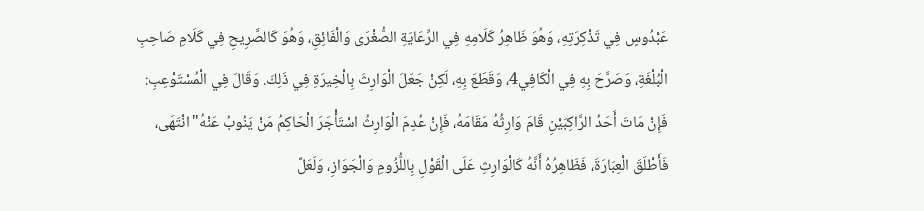عَبْدُوسٍ فِي تَذْكِرَتِهِ، وَهُوَ ظَاهِرُ كَلَامِهِ فِي الرِّعَايَةِ الصُّغْرَى وَالْفَائِقِ، وَهُوَ كَالصَّرِيحِ فِي كَلَامِ صَاحِبِ الْبُلْغَةِ، وَصَرَّحَ بِهِ فِي الْكَافِي4، وَقَطَعَ بِهِ، لَكِنْ جَعَلَ الْوَارِثَ بِالْخِيرَةِ فِي ذَلِكَ. وَقَالَ فِي الْمُسْتَوْعِبِ: فَإِنْ مَاتَ أَحَدُ الرَّاكِبَيْنِ قَامَ وَارِثُهُ مَقَامَهُ، فَإِنْ عُدِمَ الْوَارِثُ اسْتَأْجَرَ الْحَاكِمُ مَنْ يَنُوبُ عَنْهُ"انْتَهَى، فَأَطْلَقَ الْعِبَارَةَ، فَظَاهِرُهُ أَنَّهُ كَالْوَارِثِ عَلَى الْقَوْلِ بِاللُّزُومِ وَالْجَوَازِ، وَلَعَلَّ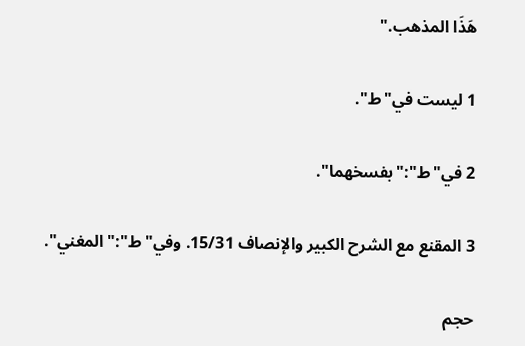هَذَا المذهب."

1 ليست في"ط".

2 في"ط":"بفسخهما".

3 المقنع مع الشرح الكبير والإنصاف 15/31. وفي"ط":"المغني".

حجم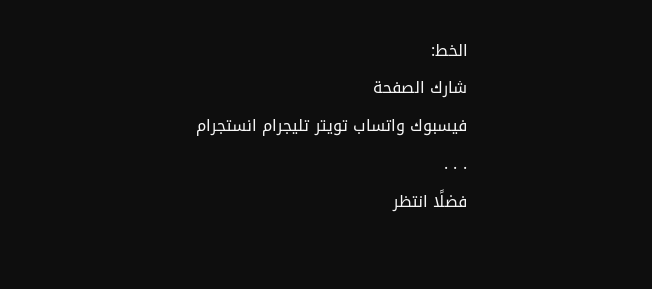الخط:
شارك الصفحة
فيسبوك واتساب تويتر تليجرام انستجرام
. . .
فضلًا انتظر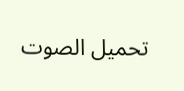تحميل الصوت